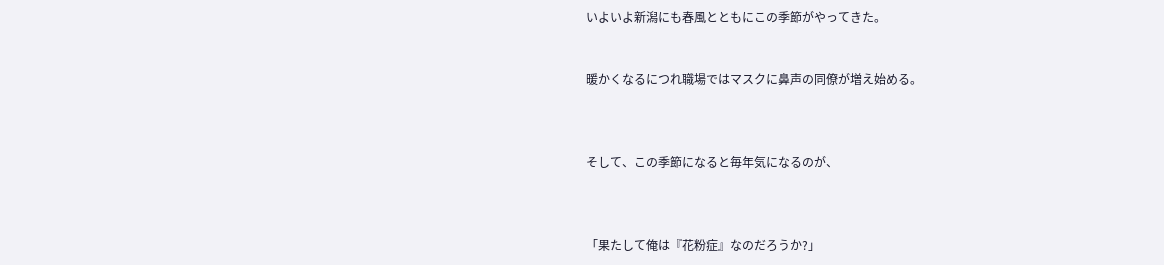いよいよ新潟にも春風とともにこの季節がやってきた。


暖かくなるにつれ職場ではマスクに鼻声の同僚が増え始める。



そして、この季節になると毎年気になるのが、



「果たして俺は『花粉症』なのだろうか?」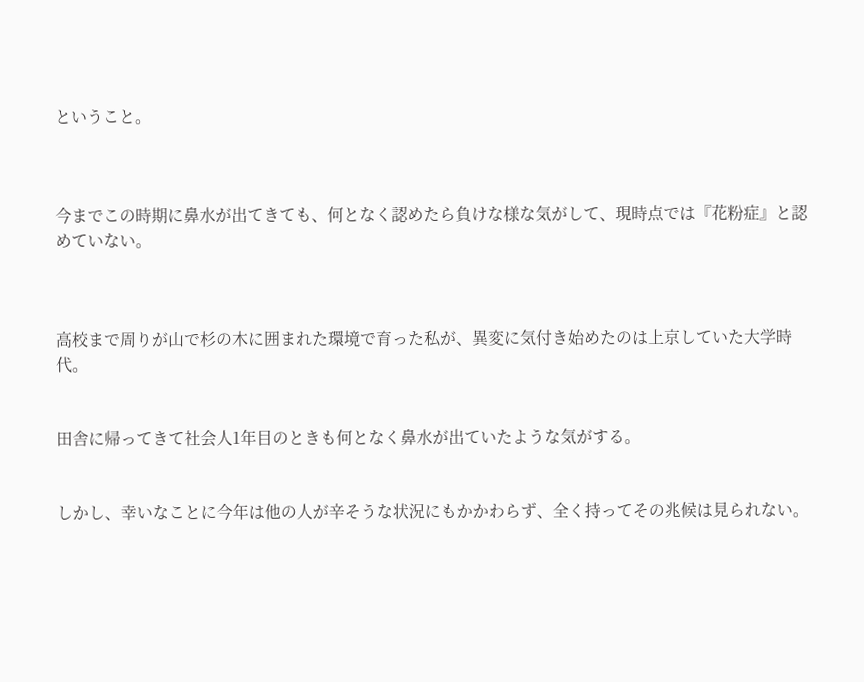ということ。



今までこの時期に鼻水が出てきても、何となく認めたら負けな様な気がして、現時点では『花粉症』と認めていない。



高校まで周りが山で杉の木に囲まれた環境で育った私が、異変に気付き始めたのは上京していた大学時代。


田舎に帰ってきて社会人1年目のときも何となく鼻水が出ていたような気がする。


しかし、幸いなことに今年は他の人が辛そうな状況にもかかわらず、全く持ってその兆候は見られない。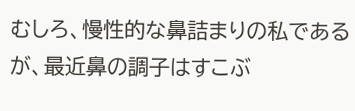むしろ、慢性的な鼻詰まりの私であるが、最近鼻の調子はすこぶ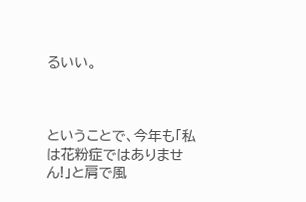るいい。



ということで、今年も「私は花粉症ではありません!」と肩で風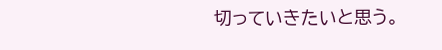切っていきたいと思う。